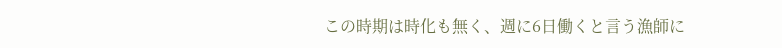この時期は時化も無く、週に6日働くと言う漁師に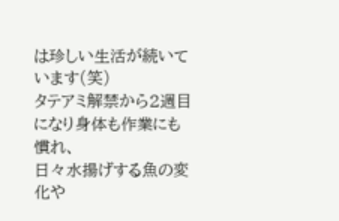は珍しい生活が続いています(笑)
タテアミ解禁から2週目になり身体も作業にも慣れ、
日々水揚げする魚の変化や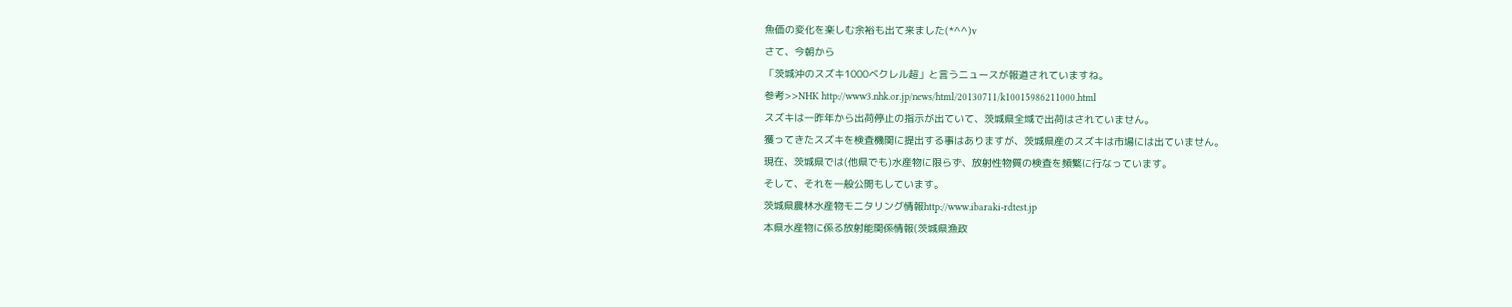魚価の変化を楽しむ余裕も出て来ました(*^^)v
さて、今朝から
「茨城沖のスズキ1000ベクレル超」と言うニュースが報道されていますね。
参考>>NHK http://www3.nhk.or.jp/news/html/20130711/k10015986211000.html
スズキは一昨年から出荷停止の指示が出ていて、茨城県全域で出荷はされていません。
獲ってきたスズキを検査機関に提出する事はありますが、茨城県産のスズキは市場には出ていません。
現在、茨城県では(他県でも)水産物に限らず、放射性物質の検査を頻繁に行なっています。
そして、それを一般公開もしています。
茨城県農林水産物モニタリング情報http://www.ibaraki-rdtest.jp
本県水産物に係る放射能関係情報(茨城県漁政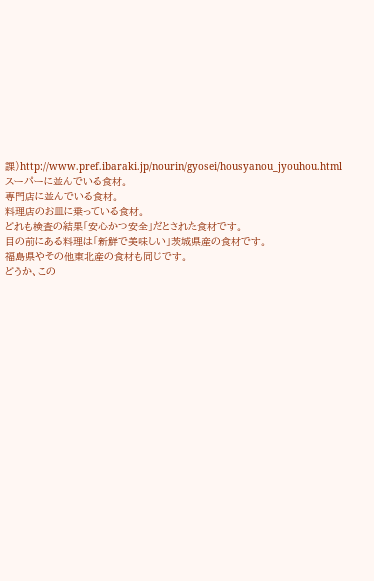課)http://www.pref.ibaraki.jp/nourin/gyosei/housyanou_jyouhou.html
スーパーに並んでいる食材。
専門店に並んでいる食材。
料理店のお皿に乗っている食材。
どれも検査の結果「安心かつ安全」だとされた食材です。
目の前にある料理は「新鮮で美味しい」茨城県産の食材です。
福島県やその他東北産の食材も同じです。
どうか、この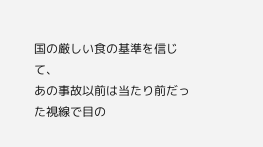国の厳しい食の基準を信じて、
あの事故以前は当たり前だった視線で目の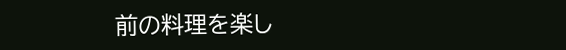前の料理を楽し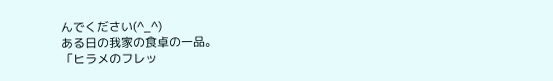んでください(^_^)
ある日の我家の食卓の一品。
「ヒラメのフレッ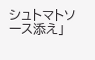シュトマトソース添え」